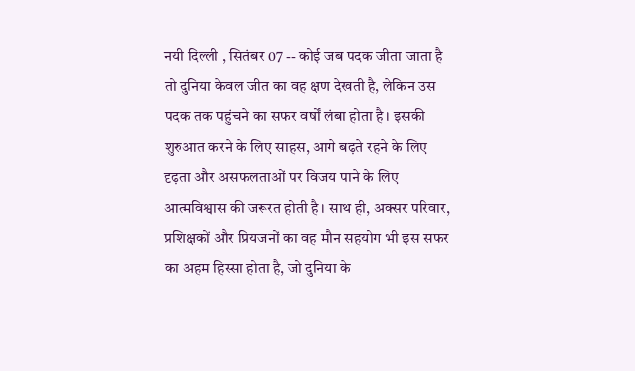नयी दिल्ली , सितंबर 07 -- कोई जब पदक जीता जाता है तो दुनिया केवल जीत का वह क्षण देखती है, लेकिन उस पदक तक पहुंचने का सफर वर्षों लंबा होता है। इसकी शुरुआत करने के लिए साहस, आगे बढ़ते रहने के लिए दृढ़ता और असफलताओं पर विजय पाने के लिए आत्मविश्वास की जरूरत होती है। साथ ही, अक्सर परिवार, प्रशिक्षकों और प्रियजनों का वह मौन सहयोग भी इस सफर का अहम हिस्सा होता है, जो दुनिया के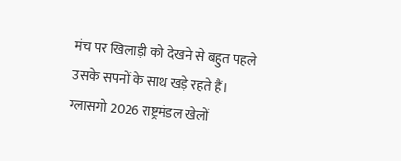मंच पर खिलाड़ी को देखने से बहुत पहले उसके सपनों के साथ खड़े रहते हैं। ग्लासगो 2026 राष्ट्रमंडल खेलों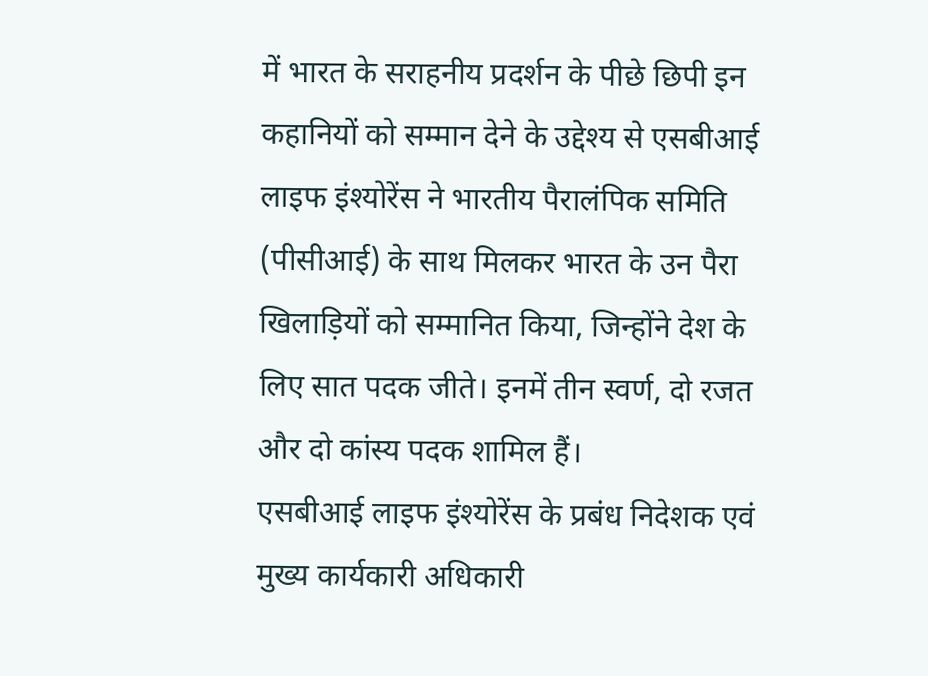में भारत के सराहनीय प्रदर्शन के पीछे छिपी इन कहानियों को सम्मान देने के उद्देश्य से एसबीआई लाइफ इंश्योरेंस ने भारतीय पैरालंपिक समिति (पीसीआई) के साथ मिलकर भारत के उन पैरा खिलाड़ियों को सम्मानित किया, जिन्होंने देश के लिए सात पदक जीते। इनमें तीन स्वर्ण, दो रजत और दो कांस्य पदक शामिल हैं।
एसबीआई लाइफ इंश्योरेंस के प्रबंध निदेशक एवं मुख्य कार्यकारी अधिकारी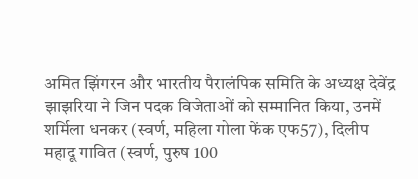अमित झिंगरन और भारतीय पैरालंपिक समिति के अध्यक्ष देवेंद्र झाझरिया ने जिन पदक विजेताओं को सम्मानित किया, उनमें शर्मिला धनकर (स्वर्ण, महिला गोला फेंक एफ57), दिलीप महादू गावित (स्वर्ण, पुरुष 100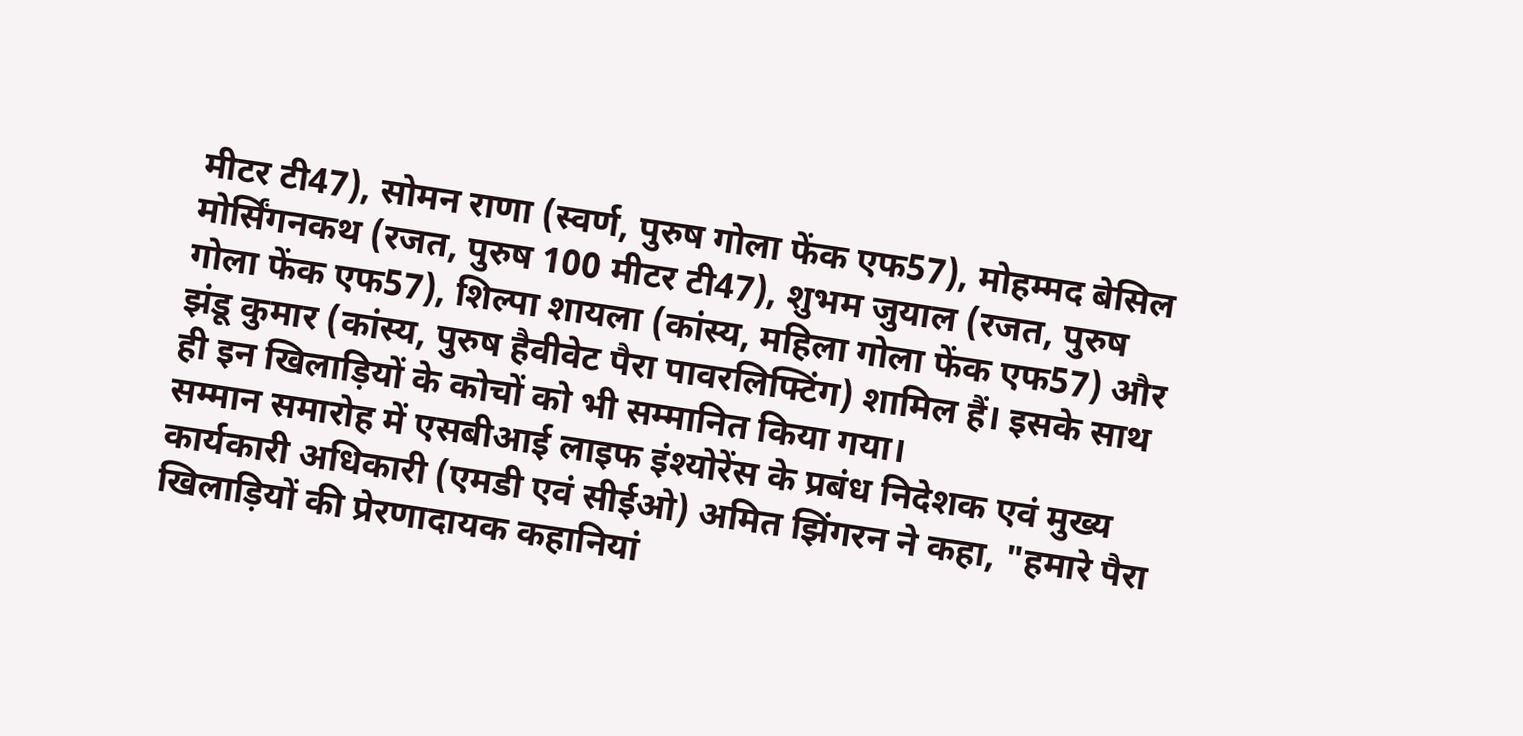मीटर टी47), सोमन राणा (स्वर्ण, पुरुष गोला फेंक एफ57), मोहम्मद बेसिल मोर्सिंगनकथ (रजत, पुरुष 100 मीटर टी47), शुभम जुयाल (रजत, पुरुष गोला फेंक एफ57), शिल्पा शायला (कांस्य, महिला गोला फेंक एफ57) और झंडू कुमार (कांस्य, पुरुष हैवीवेट पैरा पावरलिफ्टिंग) शामिल हैं। इसके साथ ही इन खिलाड़ियों के कोचों को भी सम्मानित किया गया।
सम्मान समारोह में एसबीआई लाइफ इंश्योरेंस के प्रबंध निदेशक एवं मुख्य कार्यकारी अधिकारी (एमडी एवं सीईओ) अमित झिंगरन ने कहा, "हमारे पैरा खिलाड़ियों की प्रेरणादायक कहानियां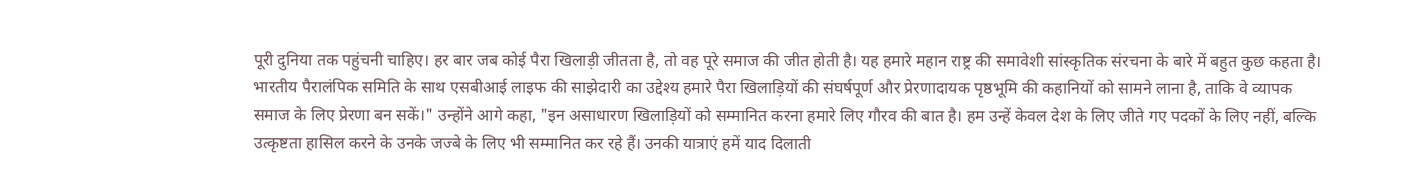पूरी दुनिया तक पहुंचनी चाहिए। हर बार जब कोई पैरा खिलाड़ी जीतता है, तो वह पूरे समाज की जीत होती है। यह हमारे महान राष्ट्र की समावेशी सांस्कृतिक संरचना के बारे में बहुत कुछ कहता है। भारतीय पैरालंपिक समिति के साथ एसबीआई लाइफ की साझेदारी का उद्देश्य हमारे पैरा खिलाड़ियों की संघर्षपूर्ण और प्रेरणादायक पृष्ठभूमि की कहानियों को सामने लाना है, ताकि वे व्यापक समाज के लिए प्रेरणा बन सकें।" उन्होंने आगे कहा, "इन असाधारण खिलाड़ियों को सम्मानित करना हमारे लिए गौरव की बात है। हम उन्हें केवल देश के लिए जीते गए पदकों के लिए नहीं, बल्कि उत्कृष्टता हासिल करने के उनके जज्बे के लिए भी सम्मानित कर रहे हैं। उनकी यात्राएं हमें याद दिलाती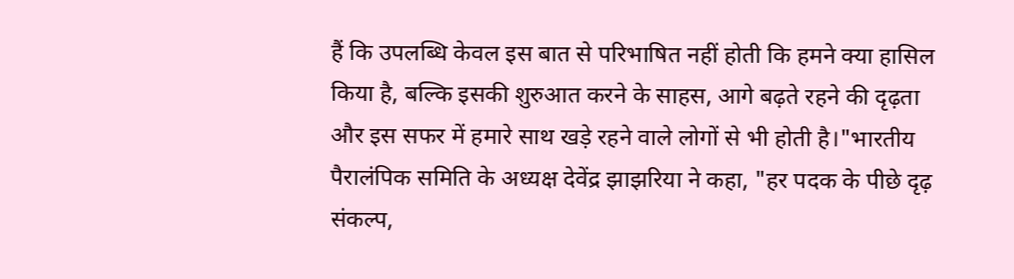हैं कि उपलब्धि केवल इस बात से परिभाषित नहीं होती कि हमने क्या हासिल किया है, बल्कि इसकी शुरुआत करने के साहस, आगे बढ़ते रहने की दृढ़ता और इस सफर में हमारे साथ खड़े रहने वाले लोगों से भी होती है।"भारतीय पैरालंपिक समिति के अध्यक्ष देवेंद्र झाझरिया ने कहा, "हर पदक के पीछे दृढ़ संकल्प,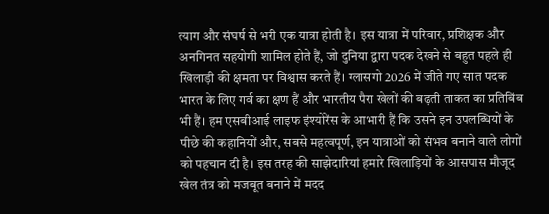त्याग और संघर्ष से भरी एक यात्रा होती है। इस यात्रा में परिवार, प्रशिक्षक और अनगिनत सहयोगी शामिल होते हैं, जो दुनिया द्वारा पदक देखने से बहुत पहले ही खिलाड़ी की क्षमता पर विश्वास करते हैं। ग्लासगो 2026 में जीते गए सात पदक भारत के लिए गर्व का क्षण हैं और भारतीय पैरा खेलों की बढ़ती ताकत का प्रतिबिंब भी हैं। हम एसबीआई लाइफ इंश्योरेंस के आभारी हैं कि उसने इन उपलब्धियों के पीछे की कहानियों और, सबसे महत्वपूर्ण, इन यात्राओं को संभव बनाने वाले लोगों को पहचान दी है। इस तरह की साझेदारियां हमारे खिलाड़ियों के आसपास मौजूद खेल तंत्र को मजबूत बनाने में मदद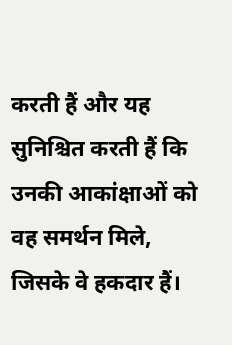करती हैं और यह सुनिश्चित करती हैं कि उनकी आकांक्षाओं को वह समर्थन मिले, जिसके वे हकदार हैं।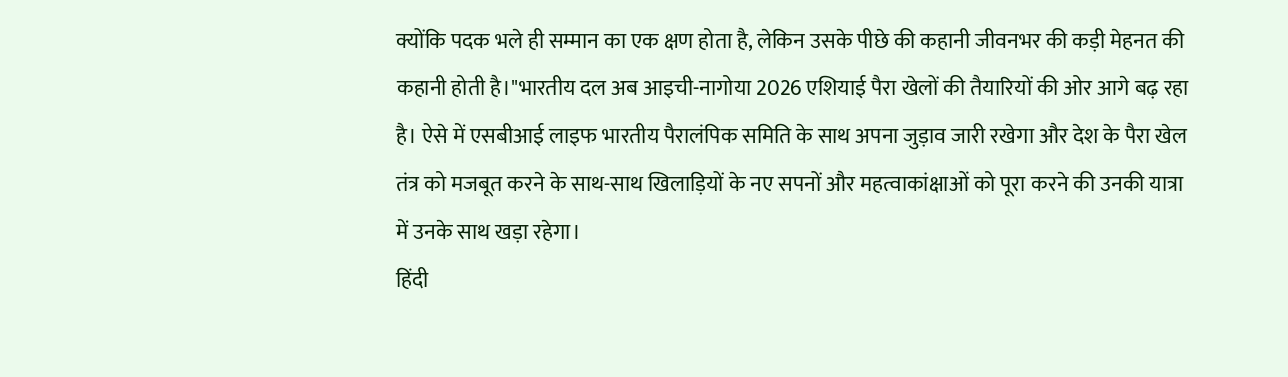क्योंकि पदक भले ही सम्मान का एक क्षण होता है, लेकिन उसके पीछे की कहानी जीवनभर की कड़ी मेहनत की कहानी होती है।"भारतीय दल अब आइची-नागोया 2026 एशियाई पैरा खेलों की तैयारियों की ओर आगे बढ़ रहा है। ऐसे में एसबीआई लाइफ भारतीय पैरालंपिक समिति के साथ अपना जुड़ाव जारी रखेगा और देश के पैरा खेल तंत्र को मजबूत करने के साथ-साथ खिलाड़ियों के नए सपनों और महत्वाकांक्षाओं को पूरा करने की उनकी यात्रा में उनके साथ खड़ा रहेगा।
हिंदी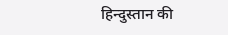हिन्दुस्तान की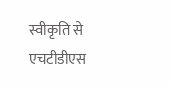स्वीकृति से एचटीडीएस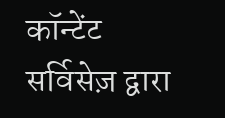कॉन्टेंट सर्विसेज़ द्वारा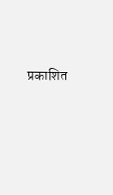प्रकाशित